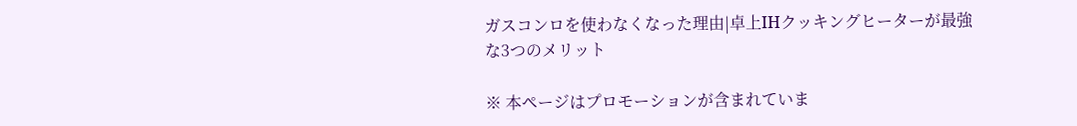ガスコンロを使わなくなった理由|卓上IHクッキングヒーターが最強な3つのメリット

※ 本ページはプロモーションが含まれていま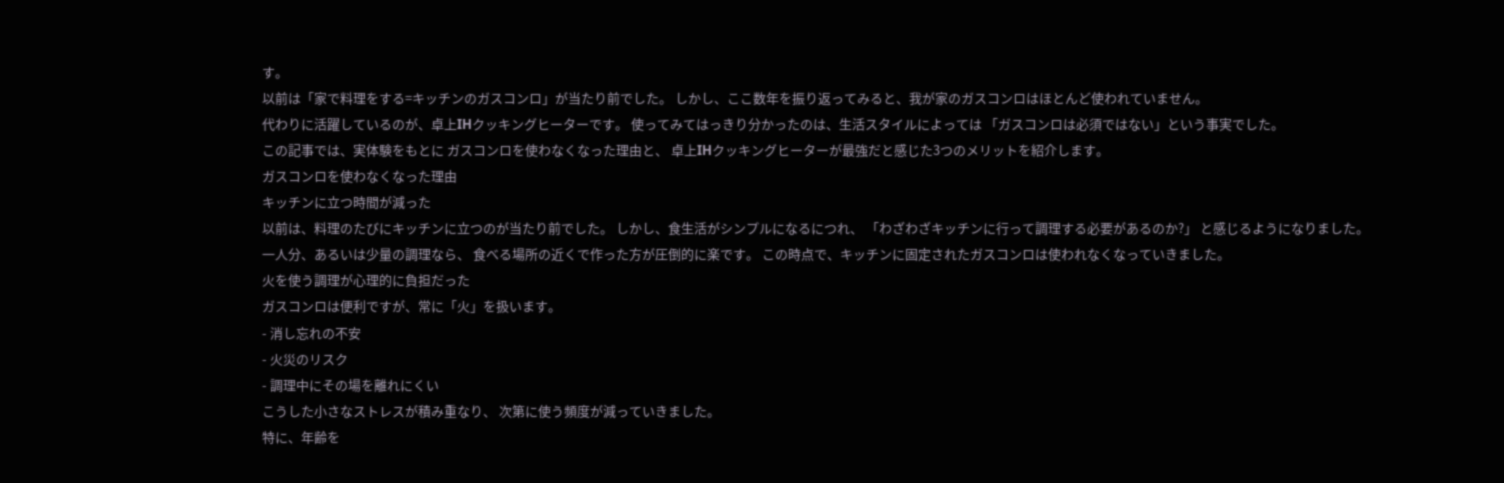す。
以前は「家で料理をする=キッチンのガスコンロ」が当たり前でした。 しかし、ここ数年を振り返ってみると、我が家のガスコンロはほとんど使われていません。
代わりに活躍しているのが、卓上IHクッキングヒーターです。 使ってみてはっきり分かったのは、生活スタイルによっては 「ガスコンロは必須ではない」という事実でした。
この記事では、実体験をもとに ガスコンロを使わなくなった理由と、 卓上IHクッキングヒーターが最強だと感じた3つのメリットを紹介します。
ガスコンロを使わなくなった理由
キッチンに立つ時間が減った
以前は、料理のたびにキッチンに立つのが当たり前でした。 しかし、食生活がシンプルになるにつれ、 「わざわざキッチンに行って調理する必要があるのか?」 と感じるようになりました。
一人分、あるいは少量の調理なら、 食べる場所の近くで作った方が圧倒的に楽です。 この時点で、キッチンに固定されたガスコンロは使われなくなっていきました。
火を使う調理が心理的に負担だった
ガスコンロは便利ですが、常に「火」を扱います。
- 消し忘れの不安
- 火災のリスク
- 調理中にその場を離れにくい
こうした小さなストレスが積み重なり、 次第に使う頻度が減っていきました。
特に、年齢を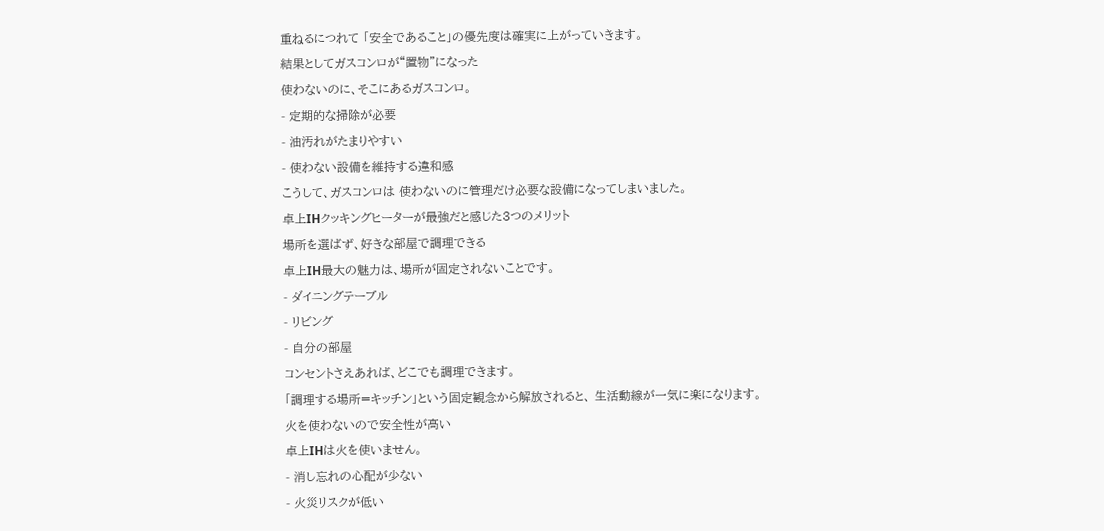重ねるにつれて 「安全であること」の優先度は確実に上がっていきます。
結果としてガスコンロが“置物”になった
使わないのに、そこにあるガスコンロ。
- 定期的な掃除が必要
- 油汚れがたまりやすい
- 使わない設備を維持する違和感
こうして、ガスコンロは 使わないのに管理だけ必要な設備になってしまいました。
卓上IHクッキングヒーターが最強だと感じた3つのメリット
場所を選ばず、好きな部屋で調理できる
卓上IH最大の魅力は、場所が固定されないことです。
- ダイニングテーブル
- リビング
- 自分の部屋
コンセントさえあれば、どこでも調理できます。
「調理する場所=キッチン」という固定観念から解放されると、 生活動線が一気に楽になります。
火を使わないので安全性が高い
卓上IHは火を使いません。
- 消し忘れの心配が少ない
- 火災リスクが低い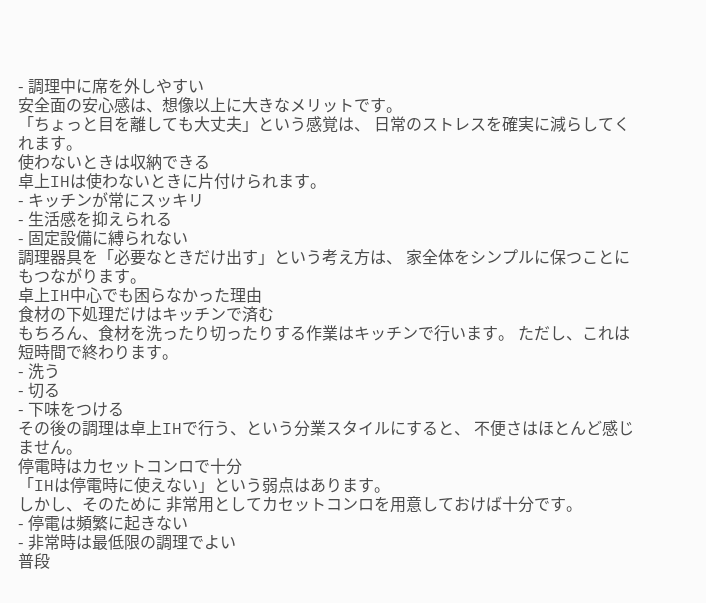- 調理中に席を外しやすい
安全面の安心感は、想像以上に大きなメリットです。
「ちょっと目を離しても大丈夫」という感覚は、 日常のストレスを確実に減らしてくれます。
使わないときは収納できる
卓上IHは使わないときに片付けられます。
- キッチンが常にスッキリ
- 生活感を抑えられる
- 固定設備に縛られない
調理器具を「必要なときだけ出す」という考え方は、 家全体をシンプルに保つことにもつながります。
卓上IH中心でも困らなかった理由
食材の下処理だけはキッチンで済む
もちろん、食材を洗ったり切ったりする作業はキッチンで行います。 ただし、これは短時間で終わります。
- 洗う
- 切る
- 下味をつける
その後の調理は卓上IHで行う、という分業スタイルにすると、 不便さはほとんど感じません。
停電時はカセットコンロで十分
「IHは停電時に使えない」という弱点はあります。
しかし、そのために 非常用としてカセットコンロを用意しておけば十分です。
- 停電は頻繁に起きない
- 非常時は最低限の調理でよい
普段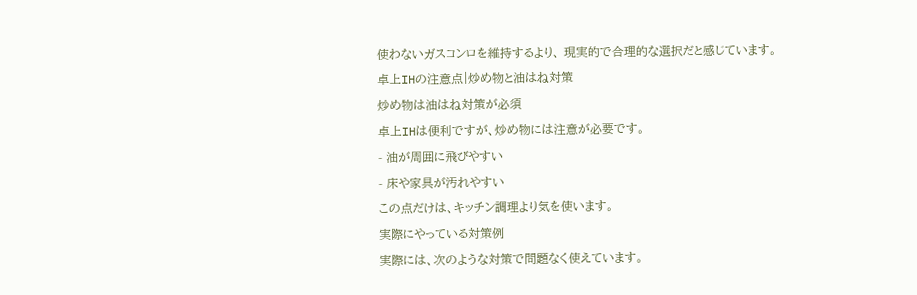使わないガスコンロを維持するより、 現実的で合理的な選択だと感じています。
卓上IHの注意点|炒め物と油はね対策
炒め物は油はね対策が必須
卓上IHは便利ですが、炒め物には注意が必要です。
- 油が周囲に飛びやすい
- 床や家具が汚れやすい
この点だけは、キッチン調理より気を使います。
実際にやっている対策例
実際には、次のような対策で問題なく使えています。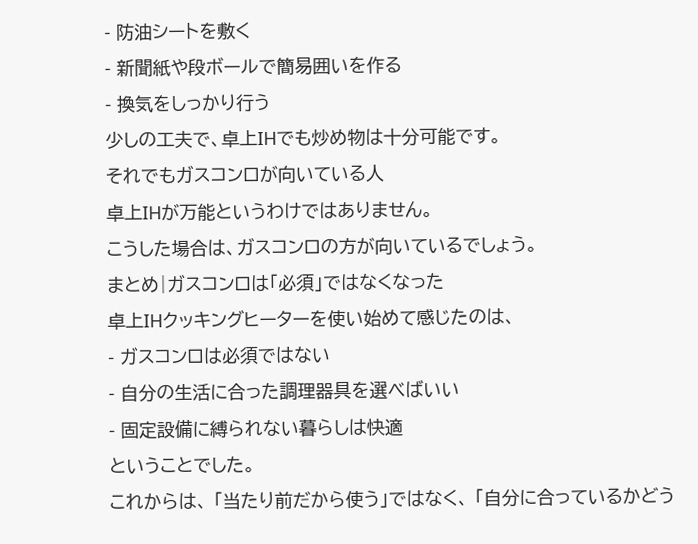- 防油シートを敷く
- 新聞紙や段ボールで簡易囲いを作る
- 換気をしっかり行う
少しの工夫で、卓上IHでも炒め物は十分可能です。
それでもガスコンロが向いている人
卓上IHが万能というわけではありません。
こうした場合は、ガスコンロの方が向いているでしょう。
まとめ|ガスコンロは「必須」ではなくなった
卓上IHクッキングヒーターを使い始めて感じたのは、
- ガスコンロは必須ではない
- 自分の生活に合った調理器具を選べばいい
- 固定設備に縛られない暮らしは快適
ということでした。
これからは、 「当たり前だから使う」ではなく、 「自分に合っているかどう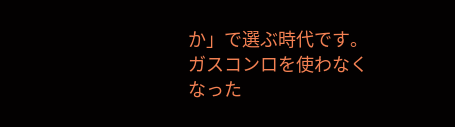か」で選ぶ時代です。
ガスコンロを使わなくなった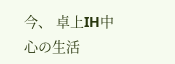今、 卓上IH中心の生活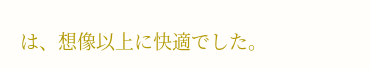は、想像以上に快適でした。